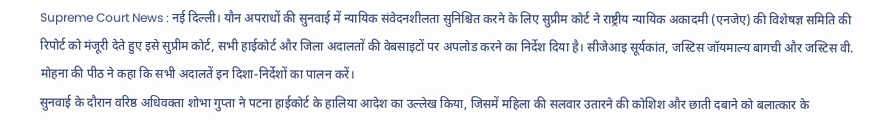Supreme Court News : नई दिल्ली। यौन अपराधों की सुनवाई में न्यायिक संवेदनशीलता सुनिश्चित करने के लिए सुप्रीम कोर्ट ने राष्ट्रीय न्यायिक अकादमी (एनजेए) की विशेषज्ञ समिति की रिपोर्ट को मंजूरी देते हुए इसे सुप्रीम कोर्ट, सभी हाईकोर्ट और जिला अदालतों की वेबसाइटों पर अपलोड करने का निर्देश दिया है। सीजेआइ सूर्यकांत, जस्टिस जॉयमाल्य बागची और जस्टिस वी. मोहना की पीठ ने कहा कि सभी अदालतें इन दिशा-निर्देशों का पालन करें।
सुनवाई के दौरान वरिष्ठ अधिवक्ता शोभा गुप्ता ने पटना हाईकोर्ट के हालिया आदेश का उल्लेख किया, जिसमें महिला की सलवार उतारने की कोशिश और छाती दबाने को बलात्कार के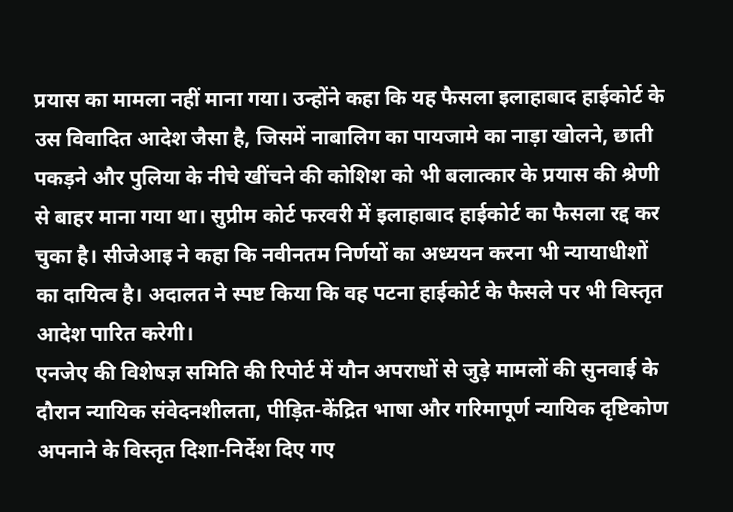प्रयास का मामला नहीं माना गया। उन्होंने कहा कि यह फैसला इलाहाबाद हाईकोर्ट के उस विवादित आदेश जैसा है, जिसमें नाबालिग का पायजामे का नाड़ा खोलने, छाती पकड़ने और पुलिया के नीचे खींचने की कोशिश को भी बलात्कार के प्रयास की श्रेणी से बाहर माना गया था। सुप्रीम कोर्ट फरवरी में इलाहाबाद हाईकोर्ट का फैसला रद्द कर चुका है। सीजेआइ ने कहा कि नवीनतम निर्णयों का अध्ययन करना भी न्यायाधीशों का दायित्व है। अदालत ने स्पष्ट किया कि वह पटना हाईकोर्ट के फैसले पर भी विस्तृत आदेश पारित करेगी।
एनजेए की विशेषज्ञ समिति की रिपोर्ट में यौन अपराधों से जुड़े मामलों की सुनवाई के दौरान न्यायिक संवेदनशीलता, पीड़ित-केंद्रित भाषा और गरिमापूर्ण न्यायिक दृष्टिकोण अपनाने के विस्तृत दिशा-निर्देश दिए गए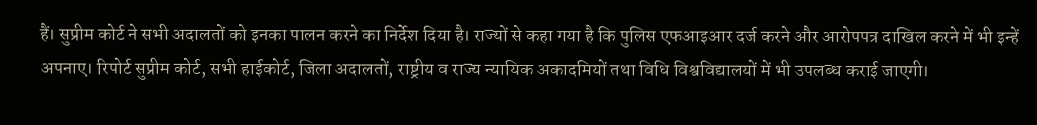हैं। सुप्रीम कोर्ट ने सभी अदालतों को इनका पालन करने का निर्देश दिया है। राज्यों से कहा गया है कि पुलिस एफआइआर दर्ज करने और आरोपपत्र दाखिल करने में भी इन्हें अपनाए। रिपोर्ट सुप्रीम कोर्ट, सभी हाईकोर्ट, जिला अदालतों, राष्ट्रीय व राज्य न्यायिक अकादमियों तथा विधि विश्वविद्यालयों में भी उपलब्ध कराई जाएगी।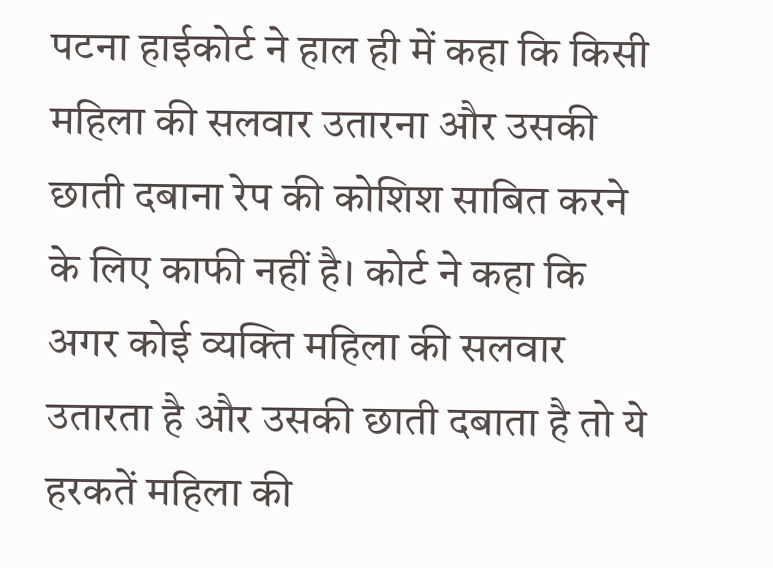पटना हाईकोर्ट ने हाल ही में कहा कि किसी महिला की सलवार उतारना और उसकी छाती दबाना रेप की कोशिश साबित करने के लिए काफी नहीं है। कोर्ट ने कहा कि अगर कोई व्यक्ति महिला की सलवार उतारता है और उसकी छाती दबाता है तो ये हरकतें महिला की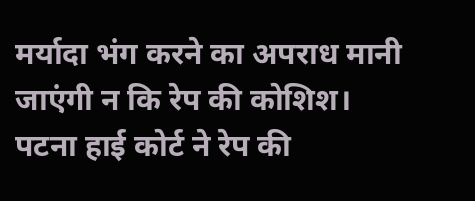मर्यादा भंग करने का अपराध मानी जाएंगी न कि रेप की कोशिश। पटना हाई कोर्ट ने रेप की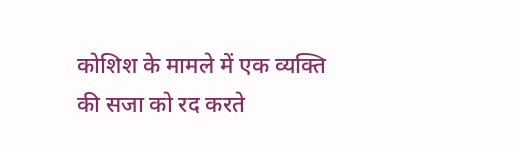कोशिश के मामले में एक व्यक्ति की सजा को रद करते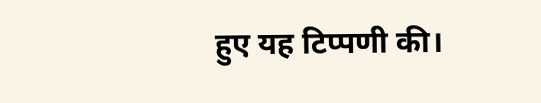हुए यह टिप्पणी की।